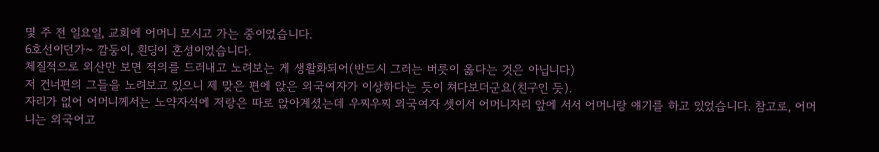몇 주 전 일요일, 교회에 어머니 모시고 가는 중이었습니다.
6호선이던가~ 깜둥이, 흰딩이 혼성이었습니다.
체질적으로 외산만 보면 적의를 드러내고 노려보는 게 생활화되어(반드시 그러는 버릇이 옳다는 것은 아닙니다)
저 건너편의 그들을 노려보고 있으니 제 맞은 편에 앉은 외국여자가 이상하다는 듯이 쳐다보더군요(친구인 듯).
자리가 없어 어머니께서는 노약자석에 저랑은 따로 앉아계셨는데 우찌우찌 외국여자 셋이서 어머니자리 앞에 서서 어머니랑 얘기를 하고 있었습니다. 참고로, 어머니는 외국어고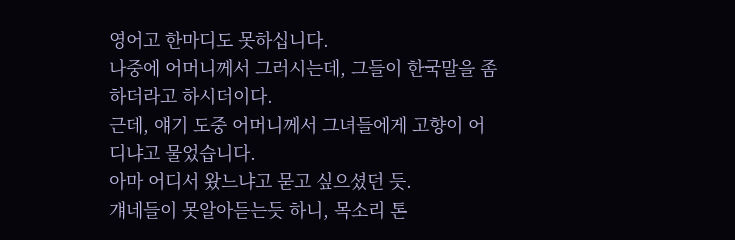영어고 한마디도 못하십니다.
나중에 어머니께서 그러시는데, 그들이 한국말을 좀 하더라고 하시더이다.
근데, 얘기 도중 어머니께서 그녀들에게 고향이 어디냐고 물었습니다.
아마 어디서 왔느냐고 묻고 싶으셨던 듯.
걔네들이 못알아듣는듯 하니, 목소리 톤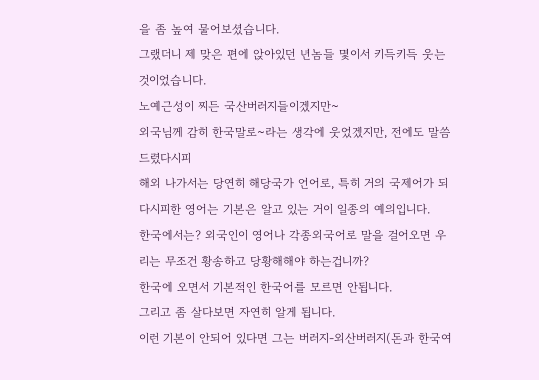을 좀 높여 물어보셨습니다.
그랬더니 제 맞은 편에 앉아있던 년놈들 몇이서 키득키득 웃는 것이었습니다.
노예근성이 찌든 국산버러지들이겠지만~
외국님께 감히 한국말로~라는 생각에 웃었겠지만, 전에도 말씀 드렸다시피
해외 나가서는 당연히 해당국가 언어로, 특히 거의 국제어가 되다시피한 영어는 기본은 알고 있는 거이 일종의 예의입니다.
한국에서는? 외국인이 영어나 각종외국어로 말을 걸어오면 우리는 무조건 황송하고 당황해해야 하는겁니까?
한국에 오면서 기본적인 한국어를 모르면 안됩니다.
그리고 좀 살다보면 자연히 알게 됩니다.
이런 기본이 안되어 있다면 그는 버러지-외산버러지(돈과 한국여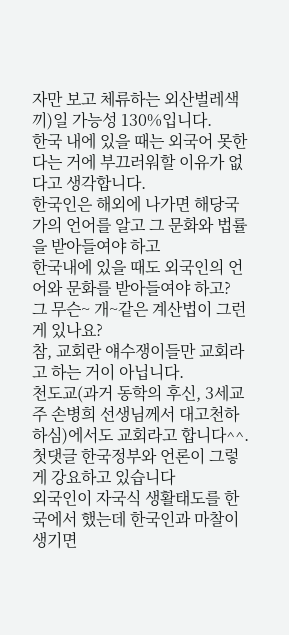자만 보고 체류하는 외산벌레색끼)일 가능성 130%입니다.
한국 내에 있을 때는 외국어 못한다는 거에 부끄러워할 이유가 없다고 생각합니다.
한국인은 해외에 나가면 해당국가의 언어를 알고 그 문화와 법률을 받아들여야 하고
한국내에 있을 때도 외국인의 언어와 문화를 받아들여야 하고?
그 무슨~ 개~같은 계산법이 그런 게 있나요?
참, 교회란 얘수쟁이들만 교회라고 하는 거이 아닙니다.
천도교(과거 동학의 후신, 3세교주 손병희 선생님께서 대고천하하심)에서도 교회라고 합니다^^.
첫댓글 한국정부와 언론이 그렇게 강요하고 있습니다
외국인이 자국식 생활태도를 한국에서 했는데 한국인과 마찰이 생기면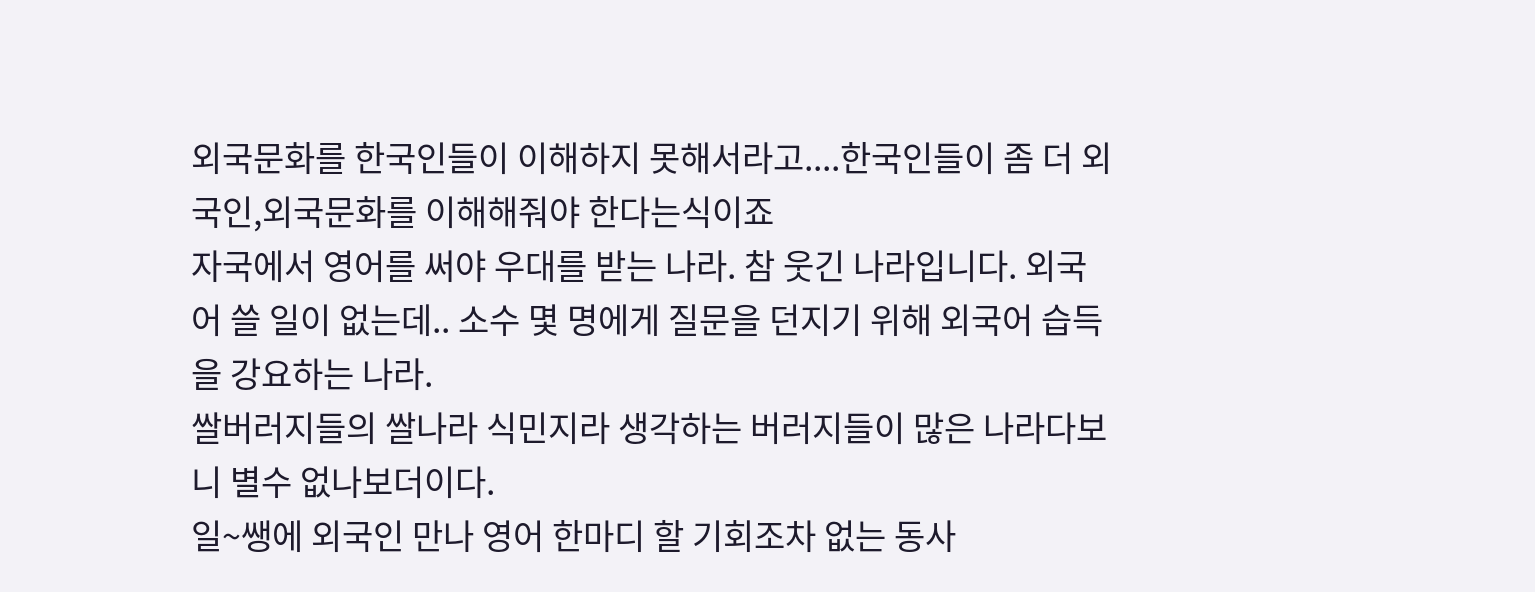외국문화를 한국인들이 이해하지 못해서라고....한국인들이 좀 더 외국인,외국문화를 이해해줘야 한다는식이죠
자국에서 영어를 써야 우대를 받는 나라. 참 웃긴 나라입니다. 외국어 쓸 일이 없는데.. 소수 몇 명에게 질문을 던지기 위해 외국어 습득을 강요하는 나라.
쌀버러지들의 쌀나라 식민지라 생각하는 버러지들이 많은 나라다보니 별수 없나보더이다.
일~쌩에 외국인 만나 영어 한마디 할 기회조차 없는 동사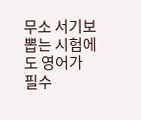무소 서기보 뽑는 시험에도 영어가 필수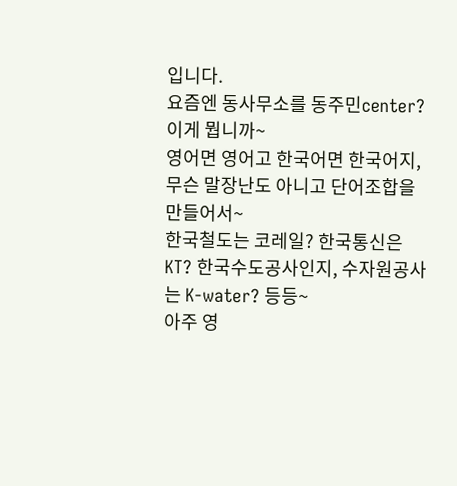입니다.
요즘엔 동사무소를 동주민center? 이게 뭡니까~
영어면 영어고 한국어면 한국어지, 무슨 말장난도 아니고 단어조합을 만들어서~
한국철도는 코레일? 한국통신은 KT? 한국수도공사인지, 수자원공사는 K-water? 등등~
아주 영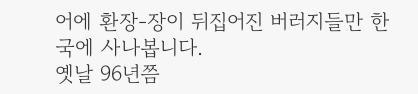어에 환장-장이 뒤집어진 버러지들만 한국에 사나봅니다.
옛날 96년쯤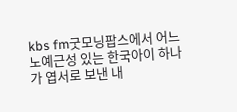kbs fm굿모닝팝스에서 어느 노예근성 있는 한국아이 하나가 엽서로 보낸 내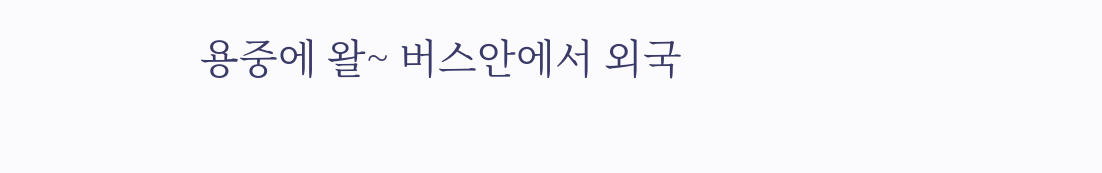용중에 왈~ 버스안에서 외국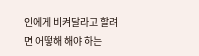인에게 비켜달라고 할려면 어떻해 해야 하는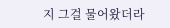지 그걸 물어왔더라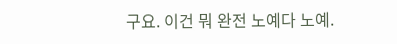구요. 이건 뭐 완전 노예다 노예.